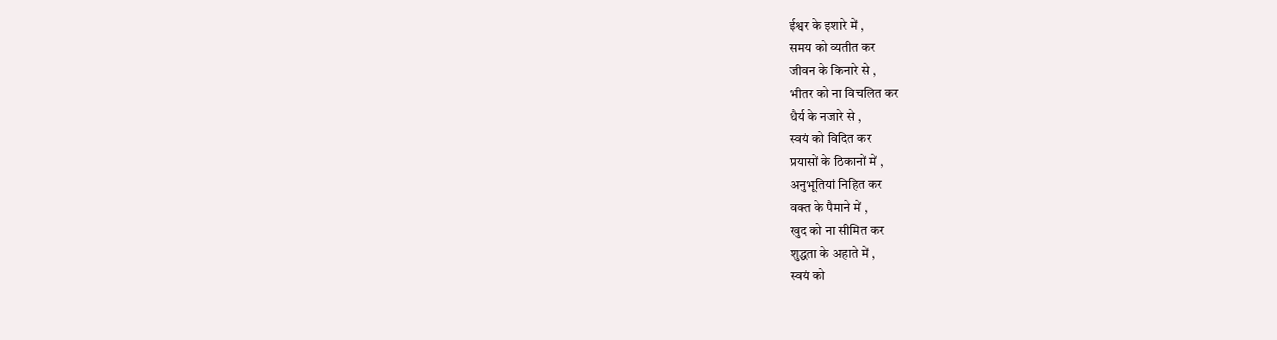ईश्वर के इशारे में ,
समय को व्यतीत कर
जीवन के किनारे से ,
भीतर को ना विचलित कर
धैर्य के नजारे से ,
स्वयं को विदित कर
प्रयासों के ठिकानों में ,
अनुभूतियां निहित कर
वक्त के पैमाने में ,
खुद को ना सीमित कर
शुद्धता के अहाते में ,
स्वयं को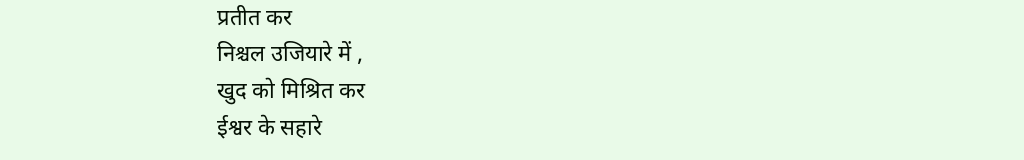प्रतीत कर
निश्चल उजियारे में ,
खुद को मिश्रित कर
ईश्वर के सहारे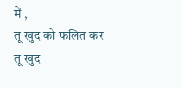में ,
तू खुद को फलित कर
तू खुद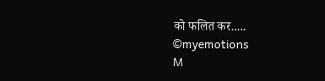को फलित कर.....
©myemotions
M